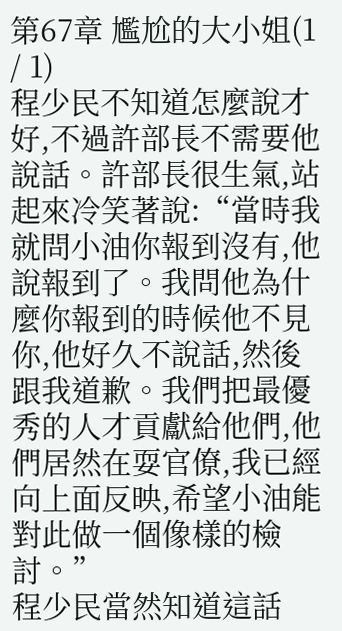第67章 尷尬的大小姐(1 / 1)
程少民不知道怎麼說才好,不過許部長不需要他說話。許部長很生氣,站起來冷笑著說:“當時我就問小油你報到沒有,他說報到了。我問他為什麼你報到的時候他不見你,他好久不說話,然後跟我道歉。我們把最優秀的人才貢獻給他們,他們居然在耍官僚,我已經向上面反映,希望小油能對此做一個像樣的檢討。”
程少民當然知道這話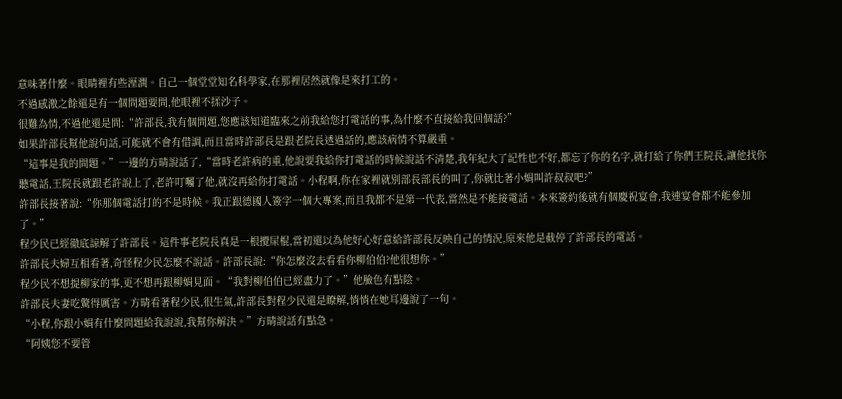意味著什麼。眼睛裡有些溼潤。自己一個堂堂知名科學家,在那裡居然就像是來打工的。
不過感激之餘還是有一個問題要問,他眼裡不揉沙子。
很難為情,不過他還是問:“許部長,我有個問題,您應該知道臨來之前我給您打電話的事,為什麼不直接給我回個話?”
如果許部長幫他說句話,可能就不會有借調,而且當時許部長是跟老院長透過話的,應該病情不算嚴重。
“這事是我的問題。”一邊的方晴說話了,“當時老許病的重,他說要我給你打電話的時候說話不清楚,我年紀大了記性也不好,都忘了你的名字,就打給了你們王院長,讓他找你聽電話,王院長就跟老許說上了,老許叮囑了他,就沒再給你打電話。小程啊,你在家裡就別部長部長的叫了,你就比著小娟叫許叔叔吧?”
許部長接著說:“你那個電話打的不是時候。我正跟德國人簽字一個大專案,而且我都不是第一代表,當然是不能接電話。本來簽約後就有個慶祝宴會,我連宴會都不能參加了。”
程少民已經徹底諒解了許部長。這件事老院長真是一根攪屎棍,當初還以為他好心好意給許部長反映自己的情況,原來他是截停了許部長的電話。
許部長夫婦互相看著,奇怪程少民怎麼不說話。許部長說:“你怎麼沒去看看你柳伯伯?他很想你。”
程少民不想提柳家的事,更不想再跟柳娟見面。“我對柳伯伯已經盡力了。”他臉色有點陰。
許部長夫妻吃驚得厲害。方晴看著程少民,很生氣,許部長對程少民還是瞭解,悄悄在她耳邊說了一句。
“小程,你跟小娟有什麼問題給我說說,我幫你解決。”方晴說話有點急。
“阿姨您不要管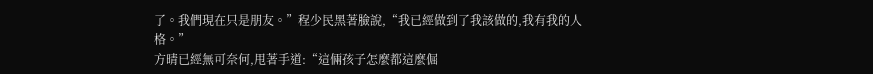了。我們現在只是朋友。”程少民黑著臉說,“我已經做到了我該做的,我有我的人格。”
方晴已經無可奈何,甩著手道:“這倆孩子怎麼都這麼倔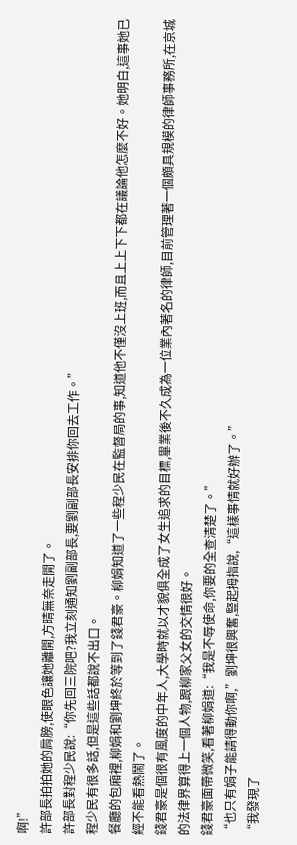啊!”
許部長拍拍她的肩膀,使眼色讓她離開,方晴無奈走開了。
許部長對程少民說:“你先回三院吧?我立刻通知劉副部長,要劉副部長安排你回去工作。”
程少民有很多話,但是這些話都說不出口。
餐廳的包廂裡,柳娟和劉坤終於等到了錢君豪。柳娟知道了一些程少民在監督局的事,知道他不僅沒上班,而且上上下下都在議論他怎麼不好。她明白,這事她已經不能看熱鬧了。
錢君豪是個很有風度的中年人,大學時就以才貌俱全成了女生追求的目標,畢業後不久成為一位業內著名的律師,目前管理著一個頗具規模的律師事務所,在京城的法律界算得上一個人物,跟柳家父女的交情很好。
錢君豪面帶微笑,看著柳娟道:“我是不辱使命,你要的全查清楚了。”
“也只有娟子能請得動你啊,”劉坤很興奮,豎起拇指說,“這樣事情就好辦了。”
“我發現了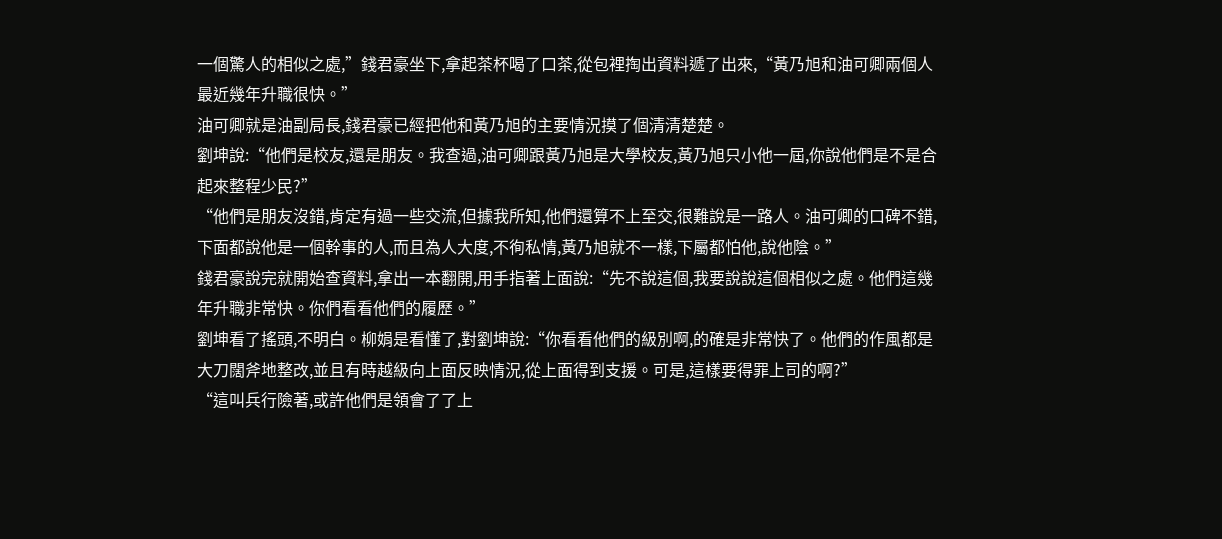一個驚人的相似之處,”錢君豪坐下,拿起茶杯喝了口茶,從包裡掏出資料遞了出來,“黃乃旭和油可卿兩個人最近幾年升職很快。”
油可卿就是油副局長,錢君豪已經把他和黃乃旭的主要情況摸了個清清楚楚。
劉坤說:“他們是校友,還是朋友。我查過,油可卿跟黃乃旭是大學校友,黃乃旭只小他一屆,你說他們是不是合起來整程少民?”
“他們是朋友沒錯,肯定有過一些交流,但據我所知,他們還算不上至交,很難說是一路人。油可卿的口碑不錯,下面都說他是一個幹事的人,而且為人大度,不徇私情,黃乃旭就不一樣,下屬都怕他,說他陰。”
錢君豪說完就開始查資料,拿出一本翻開,用手指著上面說:“先不說這個,我要說說這個相似之處。他們這幾年升職非常快。你們看看他們的履歷。”
劉坤看了搖頭,不明白。柳娟是看懂了,對劉坤說:“你看看他們的級別啊,的確是非常快了。他們的作風都是大刀闊斧地整改,並且有時越級向上面反映情況,從上面得到支援。可是,這樣要得罪上司的啊?”
“這叫兵行險著,或許他們是領會了了上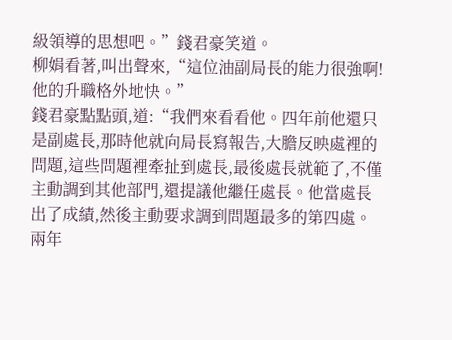級領導的思想吧。”錢君豪笑道。
柳娟看著,叫出聲來,“這位油副局長的能力很強啊!他的升職格外地快。”
錢君豪點點頭,道:“我們來看看他。四年前他還只是副處長,那時他就向局長寫報告,大膽反映處裡的問題,這些問題裡牽扯到處長,最後處長就範了,不僅主動調到其他部門,還提議他繼任處長。他當處長出了成績,然後主動要求調到問題最多的第四處。兩年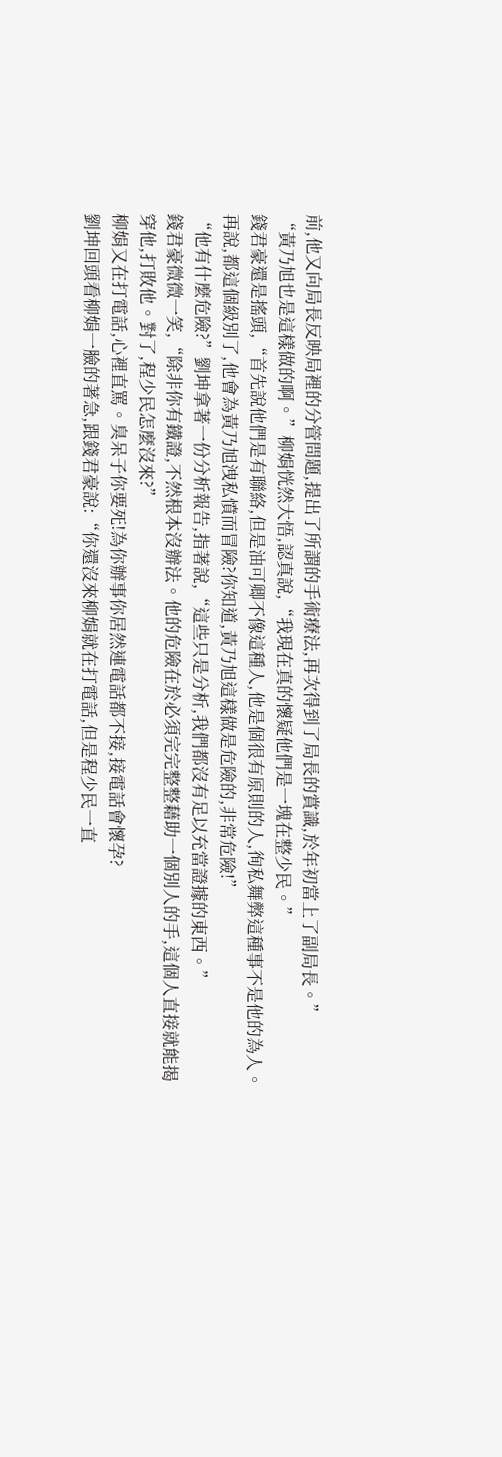前,他又向局長反映局裡的分管問題,提出了所謂的手術療法,再次得到了局長的賞識,於年初當上了副局長。”
“黃乃旭也是這樣做的啊。”柳娟恍然大悟,認真說,“我現在真的懷疑他們是一塊在整少民。”
錢君豪還是搖頭,“首先說他們是有聯絡,但是油可卿不像這種人,他是個很有原則的人,徇私舞弊這種事不是他的為人。再說,都這個級別了,他會為黃乃旭洩私憤而冒險?你知道,黃乃旭這樣做是危險的,非常危險!”
“他有什麼危險?”劉坤拿著一份分析報告,指著說,“這些只是分析,我們都沒有足以充當證據的東西。”
錢君豪微微一笑,“除非你有鐵證,不然根本沒辦法。他的危險在於必須完完整整藉助一個別人的手,這個人直接就能揭穿他,打敗他。對了,程少民怎麼沒來?”
柳娟又在打電話,心裡直罵。臭呆子你要死!為你辦事你居然連電話都不接,接電話會懷孕?
劉坤回頭看柳娟一臉的著急,跟錢君豪說:“你還沒來柳娟就在打電話,但是程少民一直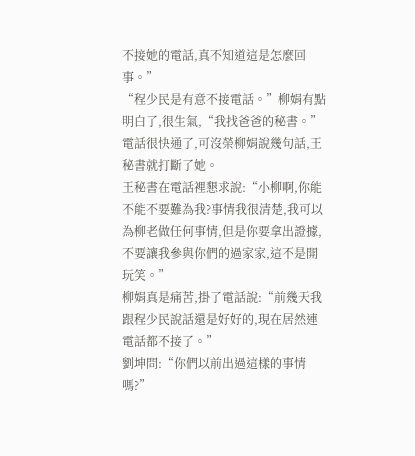不接她的電話,真不知道這是怎麼回事。”
“程少民是有意不接電話。”柳娟有點明白了,很生氣,“我找爸爸的秘書。”
電話很快通了,可沒榮柳娟說幾句話,王秘書就打斷了她。
王秘書在電話裡懇求說:“小柳啊,你能不能不要難為我?事情我很清楚,我可以為柳老做任何事情,但是你要拿出證據,不要讓我參與你們的過家家,這不是開玩笑。”
柳娟真是痛苦,掛了電話說:“前幾天我跟程少民說話還是好好的,現在居然連電話都不接了。”
劉坤問:“你們以前出過這樣的事情嗎?”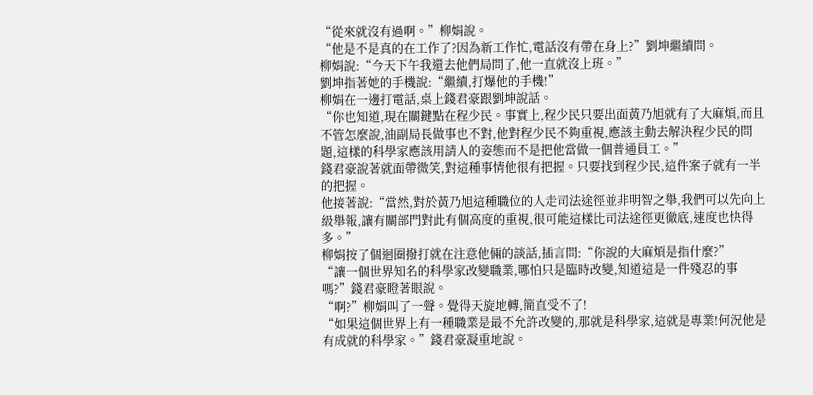“從來就沒有過啊。”柳娟說。
“他是不是真的在工作了?因為新工作忙,電話沒有帶在身上?”劉坤繼續問。
柳娟說:“今天下午我還去他們局問了,他一直就沒上班。”
劉坤指著她的手機說:“繼續,打爆他的手機!”
柳娟在一邊打電話,桌上錢君豪跟劉坤說話。
“你也知道,現在關鍵點在程少民。事實上,程少民只要出面黃乃旭就有了大麻煩,而且不管怎麼說,油副局長做事也不對,他對程少民不夠重視,應該主動去解決程少民的問題,這樣的科學家應該用請人的姿態而不是把他當做一個普通員工。”
錢君豪說著就面帶微笑,對這種事情他很有把握。只要找到程少民,這件案子就有一半的把握。
他接著說:“當然,對於黃乃旭這種職位的人走司法途徑並非明智之舉,我們可以先向上級舉報,讓有關部門對此有個高度的重視,很可能這樣比司法途徑更徹底,速度也快得多。”
柳娟按了個迴圈撥打就在注意他倆的談話,插言問:“你說的大麻煩是指什麼?”
“讓一個世界知名的科學家改變職業,哪怕只是臨時改變,知道這是一件殘忍的事嗎?”錢君豪瞪著眼說。
“啊?”柳娟叫了一聲。覺得天旋地轉,簡直受不了!
“如果這個世界上有一種職業是最不允許改變的,那就是科學家,這就是專業!何況他是有成就的科學家。”錢君豪凝重地說。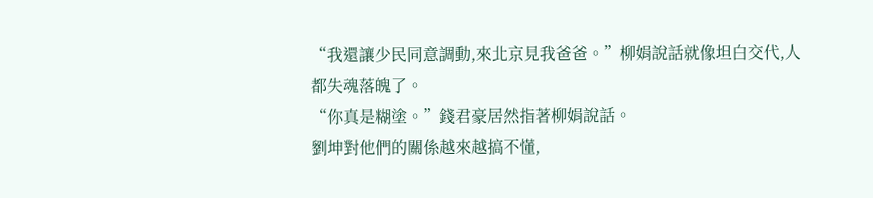“我還讓少民同意調動,來北京見我爸爸。”柳娟說話就像坦白交代,人都失魂落魄了。
“你真是糊塗。”錢君豪居然指著柳娟說話。
劉坤對他們的關係越來越搞不懂,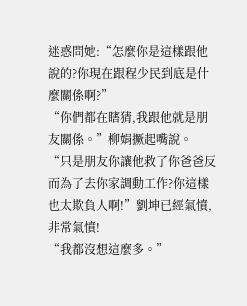迷惑問她:“怎麼你是這樣跟他說的?你現在跟程少民到底是什麼關係啊?”
“你們都在瞎猜,我跟他就是朋友關係。”柳娟撅起嘴說。
“只是朋友你讓他救了你爸爸反而為了去你家調動工作?你這樣也太欺負人啊!”劉坤已經氣憤,非常氣憤!
“我都沒想這麼多。”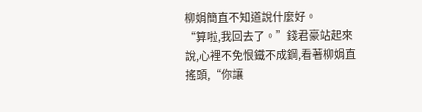柳娟簡直不知道說什麼好。
“算啦,我回去了。”錢君豪站起來說,心裡不免恨鐵不成鋼,看著柳娟直搖頭,“你讓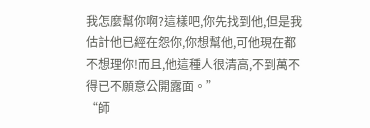我怎麼幫你啊?這樣吧,你先找到他,但是我估計他已經在怨你,你想幫他,可他現在都不想理你!而且,他這種人很清高,不到萬不得已不願意公開露面。”
“師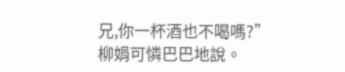兄,你一杯酒也不喝嗎?”柳娟可憐巴巴地說。